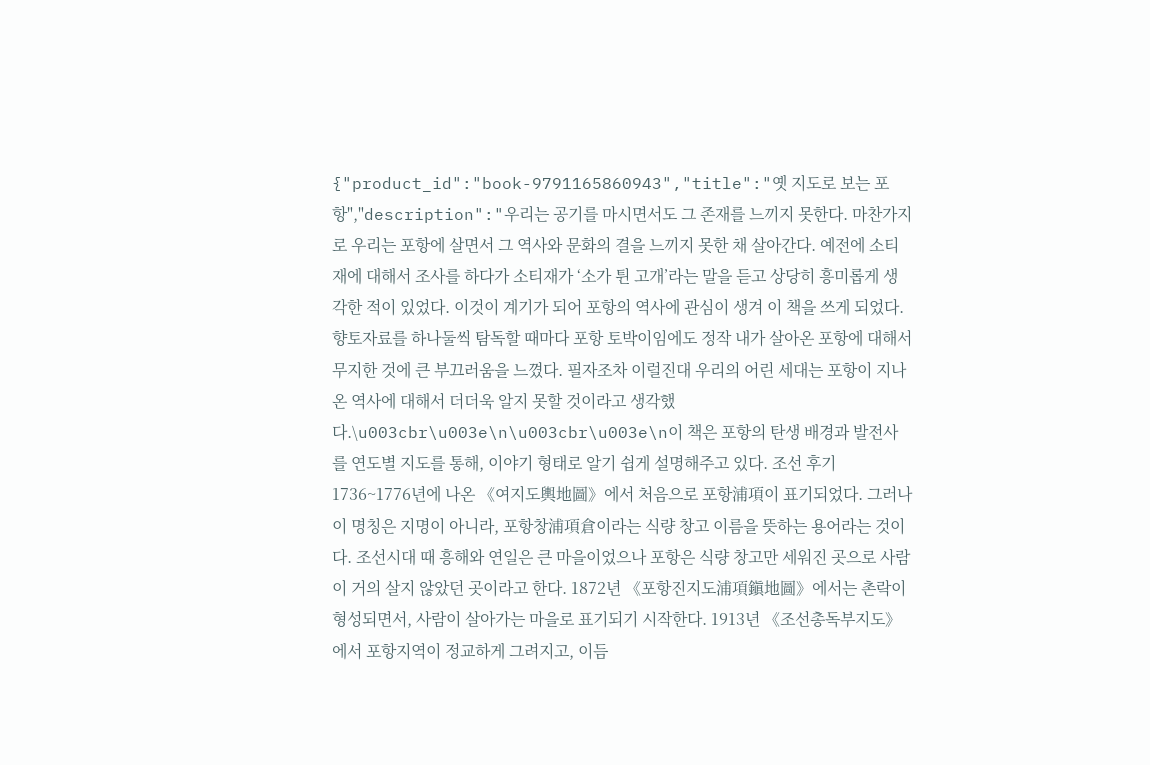{"product_id":"book-9791165860943","title":"옛 지도로 보는 포항","description":"우리는 공기를 마시면서도 그 존재를 느끼지 못한다. 마찬가지로 우리는 포항에 살면서 그 역사와 문화의 결을 느끼지 못한 채 살아간다. 예전에 소티재에 대해서 조사를 하다가 소티재가 ‘소가 튄 고개’라는 말을 듣고 상당히 흥미롭게 생각한 적이 있었다. 이것이 계기가 되어 포항의 역사에 관심이 생겨 이 책을 쓰게 되었다. 향토자료를 하나둘씩 탐독할 때마다 포항 토박이임에도 정작 내가 살아온 포항에 대해서 무지한 것에 큰 부끄러움을 느꼈다. 필자조차 이럴진대 우리의 어린 세대는 포항이 지나온 역사에 대해서 더더욱 알지 못할 것이라고 생각했다.\u003cbr\u003e\n\u003cbr\u003e\n이 책은 포항의 탄생 배경과 발전사를 연도별 지도를 통해, 이야기 형태로 알기 쉽게 설명해주고 있다. 조선 후기 1736~1776년에 나온 《여지도輿地圖》에서 처음으로 포항浦項이 표기되었다. 그러나 이 명칭은 지명이 아니라, 포항창浦項倉이라는 식량 창고 이름을 뜻하는 용어라는 것이다. 조선시대 때 흥해와 연일은 큰 마을이었으나 포항은 식량 창고만 세워진 곳으로 사람이 거의 살지 않았던 곳이라고 한다. 1872년 《포항진지도浦項鎭地圖》에서는 촌락이 형성되면서, 사람이 살아가는 마을로 표기되기 시작한다. 1913년 《조선총독부지도》에서 포항지역이 정교하게 그려지고, 이듬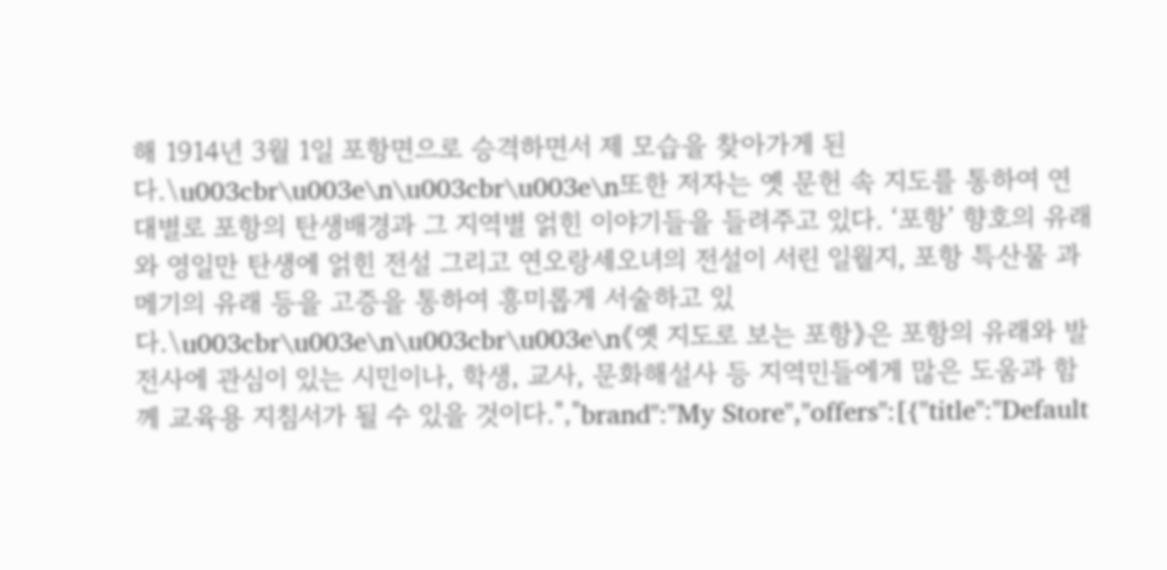해 1914년 3월 1일 포항면으로 승격하면서 제 모습을 찾아가게 된다.\u003cbr\u003e\n\u003cbr\u003e\n또한 저자는 옛 문헌 속 지도를 통하여 연대별로 포항의 탄생배경과 그 지역별 얽힌 이야기들을 들려주고 있다. ‘포항’ 향호의 유래와 영일만 탄생에 얽힌 전설 그리고 연오랑세오녀의 전설이 서린 일월지, 포항 특산물 과메기의 유래 등을 고증을 통하여 흥미롭게 서술하고 있다.\u003cbr\u003e\n\u003cbr\u003e\n《옛 지도로 보는 포항》은 포항의 유래와 발전사에 관심이 있는 시민이나, 학생, 교사, 문화해설사 등 지역민들에게 많은 도움과 함께 교육용 지침서가 될 수 있을 것이다.","brand":"My Store","offers":[{"title":"Default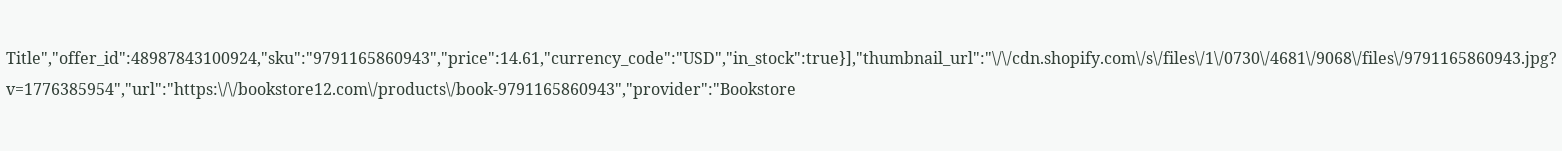Title","offer_id":48987843100924,"sku":"9791165860943","price":14.61,"currency_code":"USD","in_stock":true}],"thumbnail_url":"\/\/cdn.shopify.com\/s\/files\/1\/0730\/4681\/9068\/files\/9791165860943.jpg?v=1776385954","url":"https:\/\/bookstore12.com\/products\/book-9791165860943","provider":"Bookstore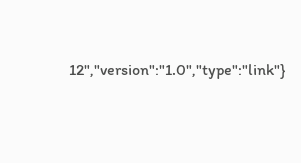12","version":"1.0","type":"link"}